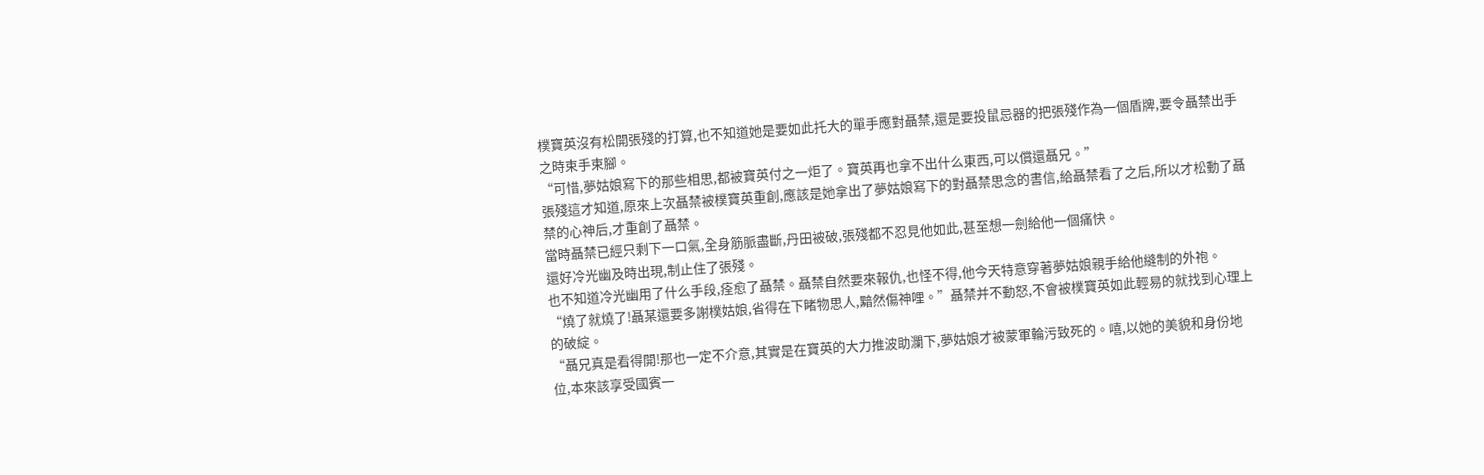樸寶英沒有松開張殘的打算,也不知道她是要如此托大的單手應對聶禁,還是要投鼠忌器的把張殘作為一個盾牌,要令聶禁出手之時束手束腳。
“可惜,夢姑娘寫下的那些相思,都被寶英付之一炬了。寶英再也拿不出什么東西,可以償還聶兄。”
張殘這才知道,原來上次聶禁被樸寶英重創,應該是她拿出了夢姑娘寫下的對聶禁思念的書信,給聶禁看了之后,所以才松動了聶禁的心神后,才重創了聶禁。
當時聶禁已經只剩下一口氣,全身筋脈盡斷,丹田被破,張殘都不忍見他如此,甚至想一劍給他一個痛快。
還好冷光幽及時出現,制止住了張殘。
也不知道冷光幽用了什么手段,痊愈了聶禁。聶禁自然要來報仇,也怪不得,他今天特意穿著夢姑娘親手給他縫制的外袍。
“燒了就燒了!聶某還要多謝樸姑娘,省得在下睹物思人,黯然傷神哩。”聶禁并不動怒,不會被樸寶英如此輕易的就找到心理上的破綻。
“聶兄真是看得開!那也一定不介意,其實是在寶英的大力推波助瀾下,夢姑娘才被蒙軍輪污致死的。嘻,以她的美貌和身份地位,本來該享受國賓一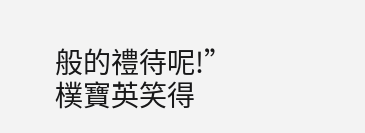般的禮待呢!”
樸寶英笑得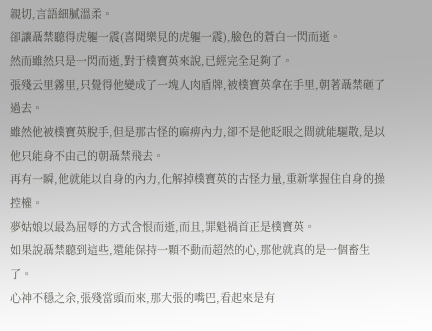親切,言語細膩溫柔。
卻讓聶禁聽得虎軀一震(喜聞樂見的虎軀一震),臉色的蒼白一閃而逝。
然而雖然只是一閃而逝,對于樸寶英來說,已經完全足夠了。
張殘云里霧里,只覺得他變成了一塊人肉盾牌,被樸寶英拿在手里,朝著聶禁砸了過去。
雖然他被樸寶英脫手,但是那古怪的麻痹內力,卻不是他眨眼之間就能驅散,是以他只能身不由己的朝聶禁飛去。
再有一瞬,他就能以自身的內力,化解掉樸寶英的古怪力量,重新掌握住自身的操控權。
夢姑娘以最為屈辱的方式含恨而逝,而且,罪魁禍首正是樸寶英。
如果說聶禁聽到這些,還能保持一顆不動而超然的心,那他就真的是一個畜生了。
心神不穩之余,張殘當頭而來,那大張的嘴巴,看起來是有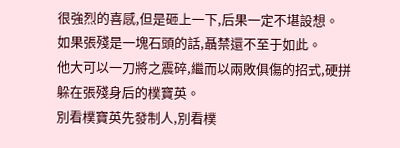很強烈的喜感,但是砸上一下,后果一定不堪設想。
如果張殘是一塊石頭的話,聶禁還不至于如此。
他大可以一刀將之震碎,繼而以兩敗俱傷的招式,硬拼躲在張殘身后的樸寶英。
別看樸寶英先發制人,別看樸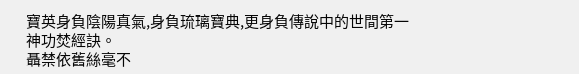寶英身負陰陽真氣,身負琉璃寶典,更身負傳說中的世間第一神功焚經訣。
聶禁依舊絲毫不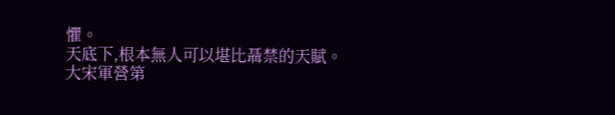懼。
天底下,根本無人可以堪比聶禁的天賦。
大宋軍營第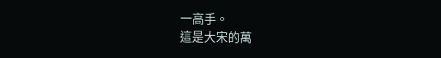一高手。
這是大宋的萬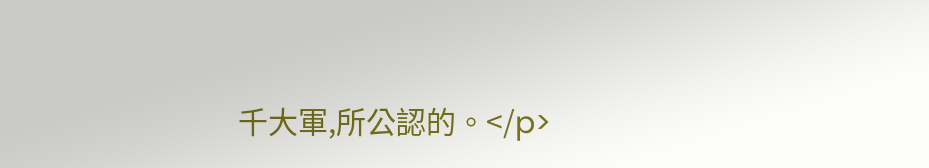千大軍,所公認的。</p>